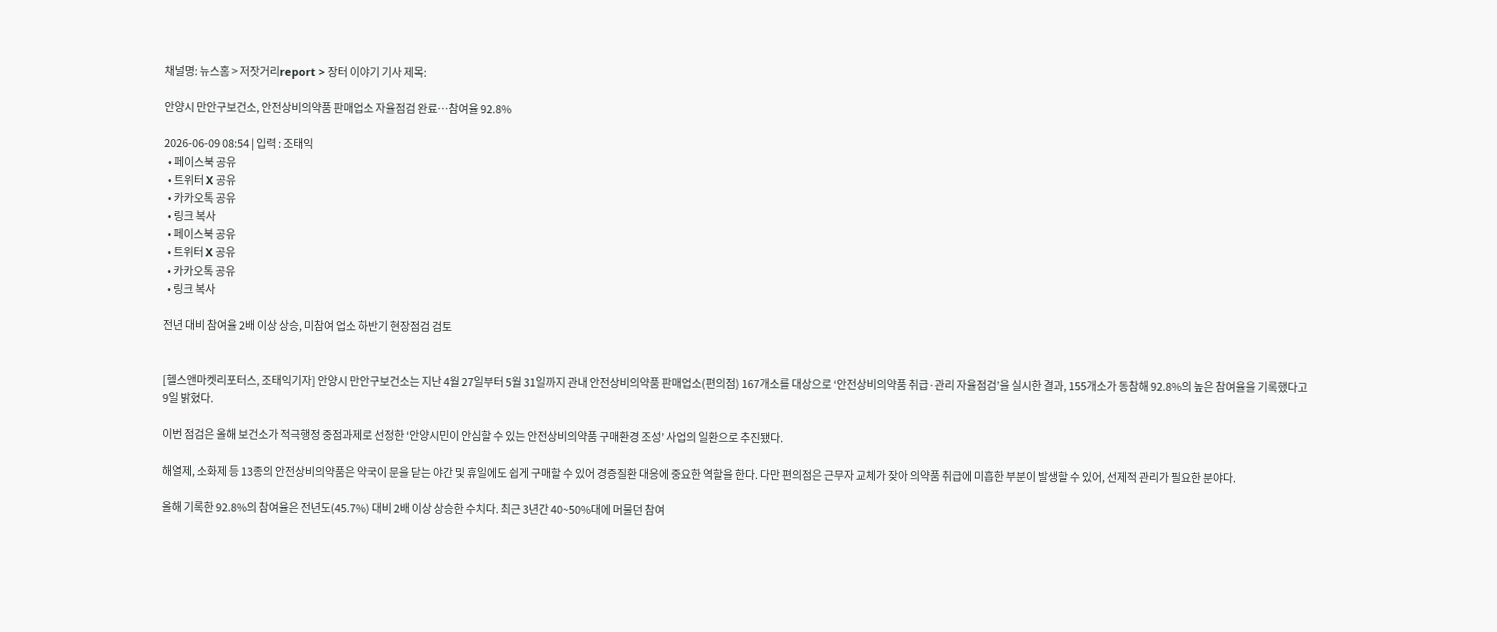채널명: 뉴스홈 > 저잣거리report > 장터 이야기 기사 제목:

안양시 만안구보건소, 안전상비의약품 판매업소 자율점검 완료…참여율 92.8%

2026-06-09 08:54 | 입력 : 조태익
  • 페이스북 공유
  • 트위터 X 공유
  • 카카오톡 공유
  • 링크 복사
  • 페이스북 공유
  • 트위터 X 공유
  • 카카오톡 공유
  • 링크 복사

전년 대비 참여율 2배 이상 상승, 미참여 업소 하반기 현장점검 검토


[헬스앤마켓리포터스, 조태익기자] 안양시 만안구보건소는 지난 4월 27일부터 5월 31일까지 관내 안전상비의약품 판매업소(편의점) 167개소를 대상으로 ‘안전상비의약품 취급·관리 자율점검’을 실시한 결과, 155개소가 동참해 92.8%의 높은 참여율을 기록했다고 9일 밝혔다.

이번 점검은 올해 보건소가 적극행정 중점과제로 선정한 ‘안양시민이 안심할 수 있는 안전상비의약품 구매환경 조성’ 사업의 일환으로 추진됐다.

해열제, 소화제 등 13종의 안전상비의약품은 약국이 문을 닫는 야간 및 휴일에도 쉽게 구매할 수 있어 경증질환 대응에 중요한 역할을 한다. 다만 편의점은 근무자 교체가 잦아 의약품 취급에 미흡한 부분이 발생할 수 있어, 선제적 관리가 필요한 분야다.

올해 기록한 92.8%의 참여율은 전년도(45.7%) 대비 2배 이상 상승한 수치다. 최근 3년간 40~50%대에 머물던 참여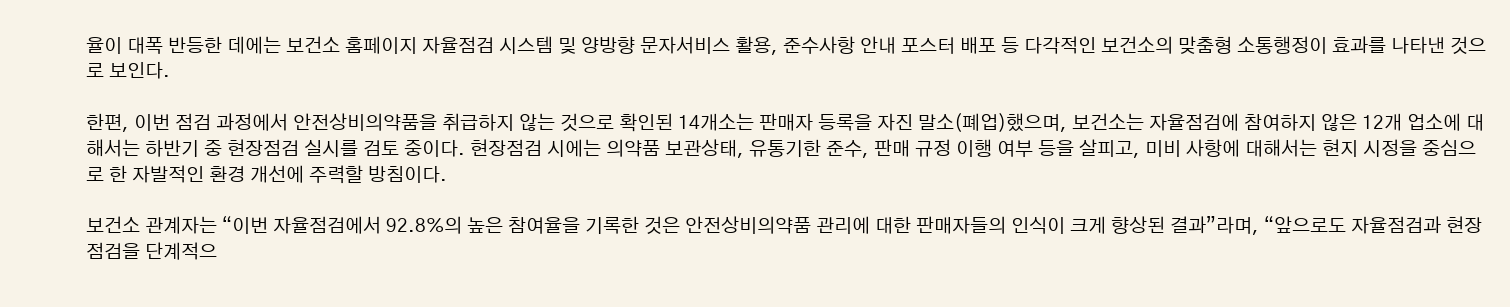율이 대폭 반등한 데에는 보건소 홈페이지 자율점검 시스템 및 양방향 문자서비스 활용, 준수사항 안내 포스터 배포 등 다각적인 보건소의 맞춤형 소통행정이 효과를 나타낸 것으로 보인다.

한편, 이번 점검 과정에서 안전상비의약품을 취급하지 않는 것으로 확인된 14개소는 판매자 등록을 자진 말소(폐업)했으며, 보건소는 자율점검에 참여하지 않은 12개 업소에 대해서는 하반기 중 현장점검 실시를 검토 중이다. 현장점검 시에는 의약품 보관상태, 유통기한 준수, 판매 규정 이행 여부 등을 살피고, 미비 사항에 대해서는 현지 시정을 중심으로 한 자발적인 환경 개선에 주력할 방침이다.

보건소 관계자는 “이번 자율점검에서 92.8%의 높은 참여율을 기록한 것은 안전상비의약품 관리에 대한 판매자들의 인식이 크게 향상된 결과”라며, “앞으로도 자율점검과 현장점검을 단계적으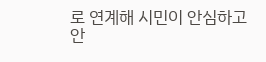로 연계해 시민이 안심하고 안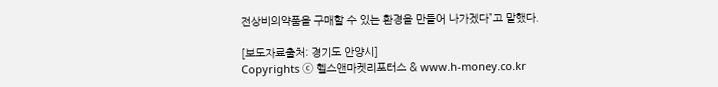전상비의약품을 구매할 수 있는 환경을 만들어 나가겠다”고 말했다.

[보도자료출처: 경기도 안양시]
Copyrights ⓒ 헬스앤마켓리포터스 & www.h-money.co.kr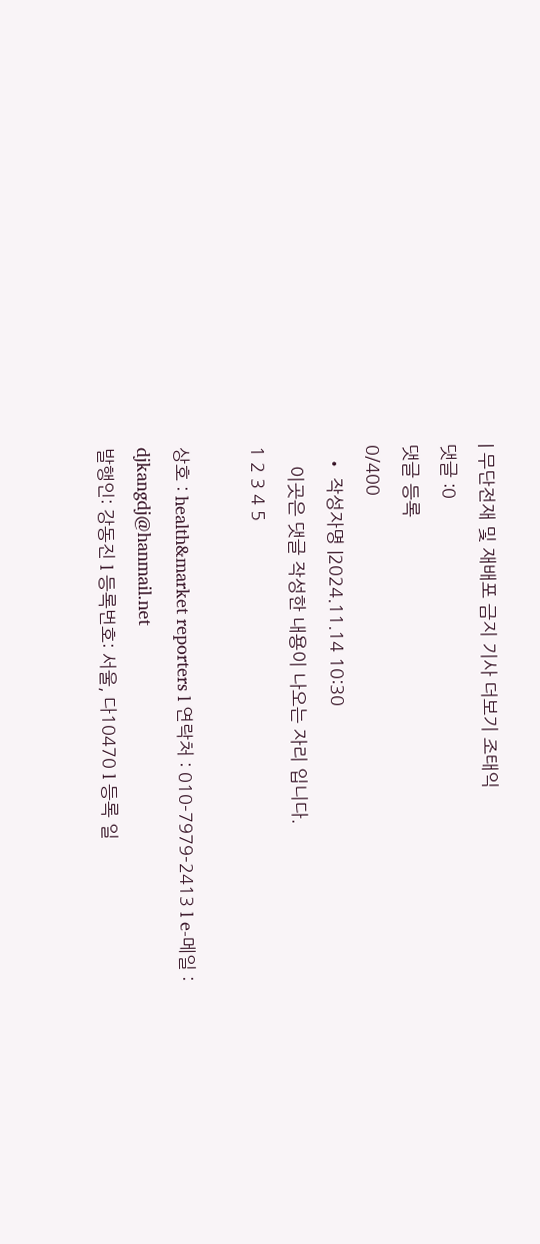| 무단전재 및 재배포 금지 기사 더보기 조태익
댓글 :0
댓글 등록
0/400
  • 작성자명 |2024.11.14 10:30
    이곳은 댓글 작성한 내용이 나오는 자리 입니다.
1 2 3 4 5

상호 : health&market reporters l 연락처 : 010-7979-2413 l e-메일 : djkangdj@hanmail.net
발행인: 강동진 l 등록번호: 서울, 다10470 l 등록 일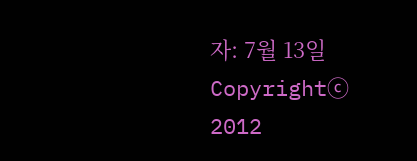자: 7월 13일
Copyrightⓒ 2012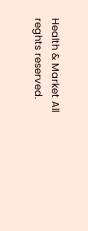Health & Market All reghts reserved.